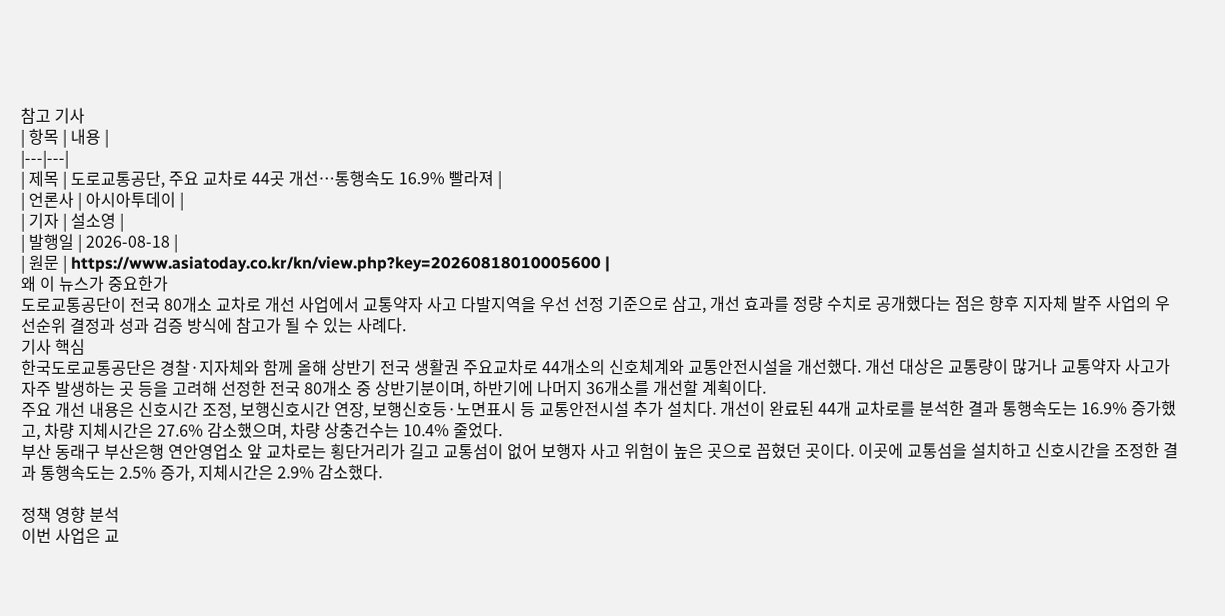참고 기사
| 항목 | 내용 |
|---|---|
| 제목 | 도로교통공단, 주요 교차로 44곳 개선…통행속도 16.9% 빨라져 |
| 언론사 | 아시아투데이 |
| 기자 | 설소영 |
| 발행일 | 2026-08-18 |
| 원문 | https://www.asiatoday.co.kr/kn/view.php?key=20260818010005600 |
왜 이 뉴스가 중요한가
도로교통공단이 전국 80개소 교차로 개선 사업에서 교통약자 사고 다발지역을 우선 선정 기준으로 삼고, 개선 효과를 정량 수치로 공개했다는 점은 향후 지자체 발주 사업의 우선순위 결정과 성과 검증 방식에 참고가 될 수 있는 사례다.
기사 핵심
한국도로교통공단은 경찰·지자체와 함께 올해 상반기 전국 생활권 주요교차로 44개소의 신호체계와 교통안전시설을 개선했다. 개선 대상은 교통량이 많거나 교통약자 사고가 자주 발생하는 곳 등을 고려해 선정한 전국 80개소 중 상반기분이며, 하반기에 나머지 36개소를 개선할 계획이다.
주요 개선 내용은 신호시간 조정, 보행신호시간 연장, 보행신호등·노면표시 등 교통안전시설 추가 설치다. 개선이 완료된 44개 교차로를 분석한 결과 통행속도는 16.9% 증가했고, 차량 지체시간은 27.6% 감소했으며, 차량 상충건수는 10.4% 줄었다.
부산 동래구 부산은행 연안영업소 앞 교차로는 횡단거리가 길고 교통섬이 없어 보행자 사고 위험이 높은 곳으로 꼽혔던 곳이다. 이곳에 교통섬을 설치하고 신호시간을 조정한 결과 통행속도는 2.5% 증가, 지체시간은 2.9% 감소했다.

정책 영향 분석
이번 사업은 교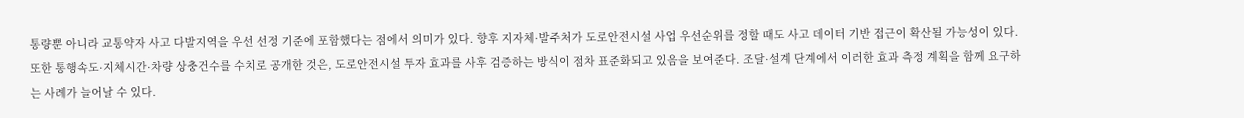통량뿐 아니라 교통약자 사고 다발지역을 우선 선정 기준에 포함했다는 점에서 의미가 있다. 향후 지자체·발주처가 도로안전시설 사업 우선순위를 정할 때도 사고 데이터 기반 접근이 확산될 가능성이 있다.
또한 통행속도·지체시간·차량 상충건수를 수치로 공개한 것은, 도로안전시설 투자 효과를 사후 검증하는 방식이 점차 표준화되고 있음을 보여준다. 조달·설계 단계에서 이러한 효과 측정 계획을 함께 요구하는 사례가 늘어날 수 있다.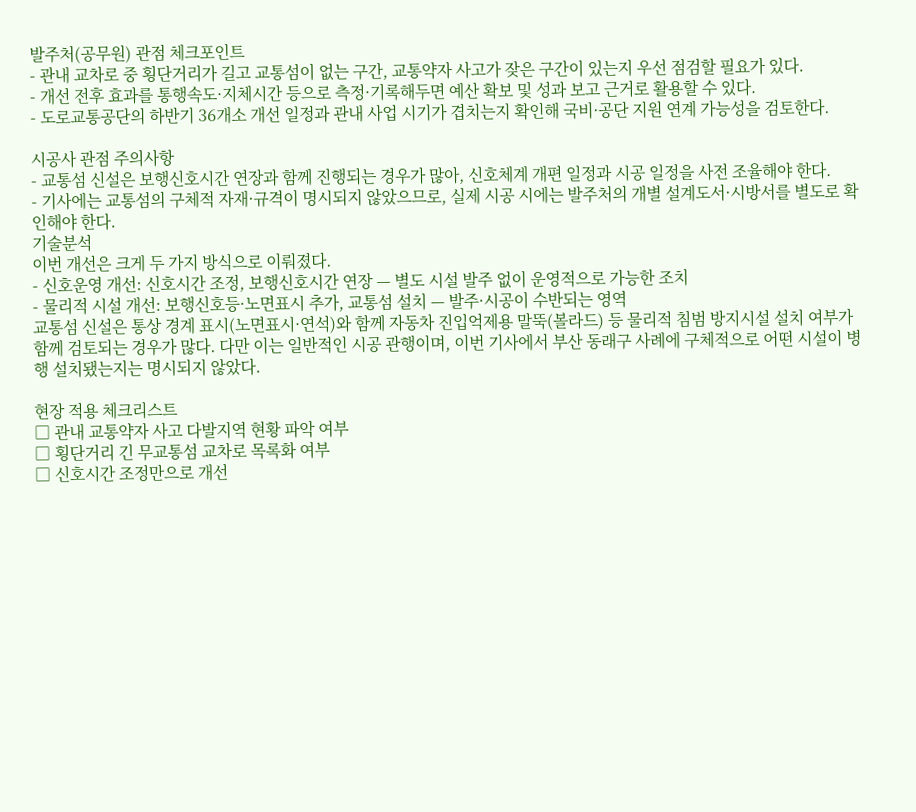발주처(공무원) 관점 체크포인트
- 관내 교차로 중 횡단거리가 길고 교통섬이 없는 구간, 교통약자 사고가 잦은 구간이 있는지 우선 점검할 필요가 있다.
- 개선 전후 효과를 통행속도·지체시간 등으로 측정·기록해두면 예산 확보 및 성과 보고 근거로 활용할 수 있다.
- 도로교통공단의 하반기 36개소 개선 일정과 관내 사업 시기가 겹치는지 확인해 국비·공단 지원 연계 가능성을 검토한다.

시공사 관점 주의사항
- 교통섬 신설은 보행신호시간 연장과 함께 진행되는 경우가 많아, 신호체계 개편 일정과 시공 일정을 사전 조율해야 한다.
- 기사에는 교통섬의 구체적 자재·규격이 명시되지 않았으므로, 실제 시공 시에는 발주처의 개별 설계도서·시방서를 별도로 확인해야 한다.
기술분석
이번 개선은 크게 두 가지 방식으로 이뤄졌다.
- 신호운영 개선: 신호시간 조정, 보행신호시간 연장 — 별도 시설 발주 없이 운영적으로 가능한 조치
- 물리적 시설 개선: 보행신호등·노면표시 추가, 교통섬 설치 — 발주·시공이 수반되는 영역
교통섬 신설은 통상 경계 표시(노면표시·연석)와 함께 자동차 진입억제용 말뚝(볼라드) 등 물리적 침범 방지시설 설치 여부가 함께 검토되는 경우가 많다. 다만 이는 일반적인 시공 관행이며, 이번 기사에서 부산 동래구 사례에 구체적으로 어떤 시설이 병행 설치됐는지는 명시되지 않았다.

현장 적용 체크리스트
□ 관내 교통약자 사고 다발지역 현황 파악 여부
□ 횡단거리 긴 무교통섬 교차로 목록화 여부
□ 신호시간 조정만으로 개선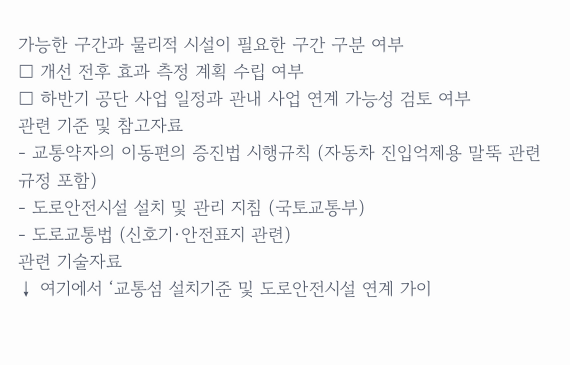가능한 구간과 물리적 시설이 필요한 구간 구분 여부
□ 개선 전후 효과 측정 계획 수립 여부
□ 하반기 공단 사업 일정과 관내 사업 연계 가능성 검토 여부
관련 기준 및 참고자료
- 교통약자의 이동편의 증진법 시행규칙 (자동차 진입억제용 말뚝 관련 규정 포함)
- 도로안전시설 설치 및 관리 지침 (국토교통부)
- 도로교통법 (신호기·안전표지 관련)
관련 기술자료
↓ 여기에서 ‘교통섬 설치기준 및 도로안전시설 연계 가이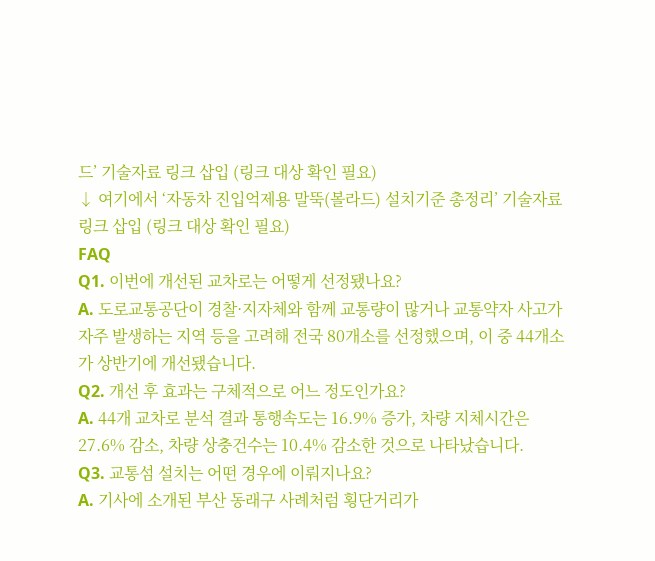드’ 기술자료 링크 삽입 (링크 대상 확인 필요)
↓ 여기에서 ‘자동차 진입억제용 말뚝(볼라드) 설치기준 총정리’ 기술자료 링크 삽입 (링크 대상 확인 필요)
FAQ
Q1. 이번에 개선된 교차로는 어떻게 선정됐나요?
A. 도로교통공단이 경찰·지자체와 함께 교통량이 많거나 교통약자 사고가 자주 발생하는 지역 등을 고려해 전국 80개소를 선정했으며, 이 중 44개소가 상반기에 개선됐습니다.
Q2. 개선 후 효과는 구체적으로 어느 정도인가요?
A. 44개 교차로 분석 결과 통행속도는 16.9% 증가, 차량 지체시간은 27.6% 감소, 차량 상충건수는 10.4% 감소한 것으로 나타났습니다.
Q3. 교통섬 설치는 어떤 경우에 이뤄지나요?
A. 기사에 소개된 부산 동래구 사례처럼 횡단거리가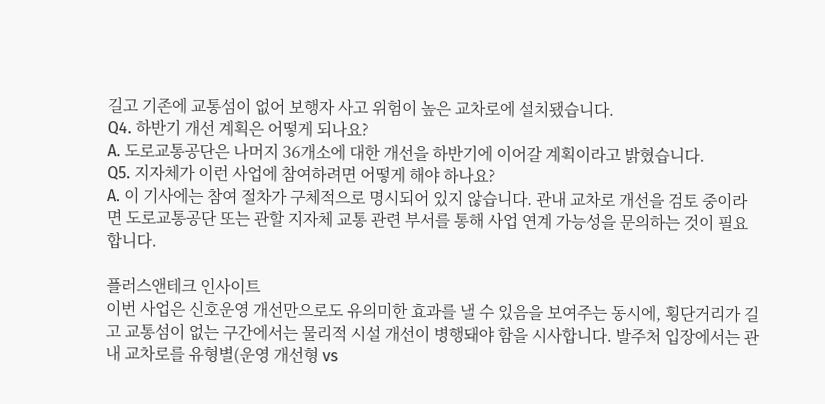길고 기존에 교통섬이 없어 보행자 사고 위험이 높은 교차로에 설치됐습니다.
Q4. 하반기 개선 계획은 어떻게 되나요?
A. 도로교통공단은 나머지 36개소에 대한 개선을 하반기에 이어갈 계획이라고 밝혔습니다.
Q5. 지자체가 이런 사업에 참여하려면 어떻게 해야 하나요?
A. 이 기사에는 참여 절차가 구체적으로 명시되어 있지 않습니다. 관내 교차로 개선을 검토 중이라면 도로교통공단 또는 관할 지자체 교통 관련 부서를 통해 사업 연계 가능성을 문의하는 것이 필요합니다.

플러스앤테크 인사이트
이번 사업은 신호운영 개선만으로도 유의미한 효과를 낼 수 있음을 보여주는 동시에, 횡단거리가 길고 교통섬이 없는 구간에서는 물리적 시설 개선이 병행돼야 함을 시사합니다. 발주처 입장에서는 관내 교차로를 유형별(운영 개선형 vs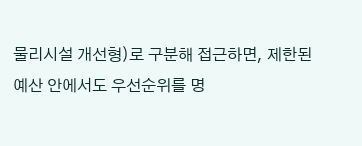물리시설 개선형)로 구분해 접근하면, 제한된 예산 안에서도 우선순위를 명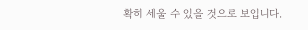확히 세울 수 있을 것으로 보입니다.